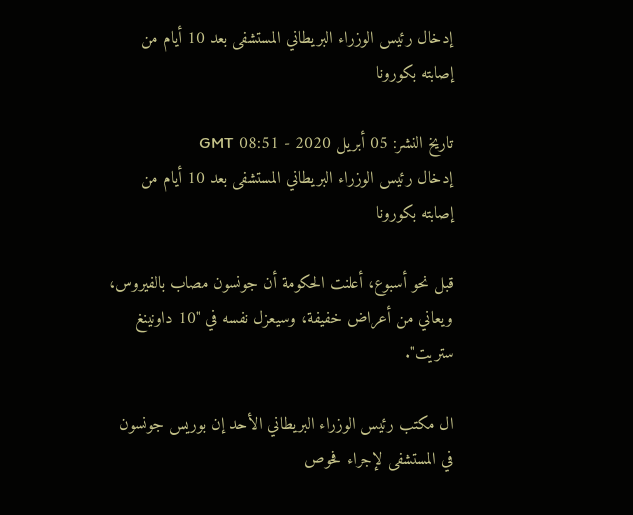إدخال رئيس الوزراء البريطاني المستشفى بعد 10 أيام من إصابته بكورونا

تاريخ النشر: 05 أبريل 2020 - 08:51 GMT
إدخال رئيس الوزراء البريطاني المستشفى بعد 10 أيام من إصابته بكورونا

قبل نحو أسبوع، أعلنت الحكومة أن جونسون مصاب بالفيروس، ويعاني من أعراض خفيفة، وسيعزل نفسه في "10 داونينغ ستريت".

ال مكتب رئيس الوزراء البريطاني الأحد إن بوريس جونسون في المستشفى لإجراء فحوص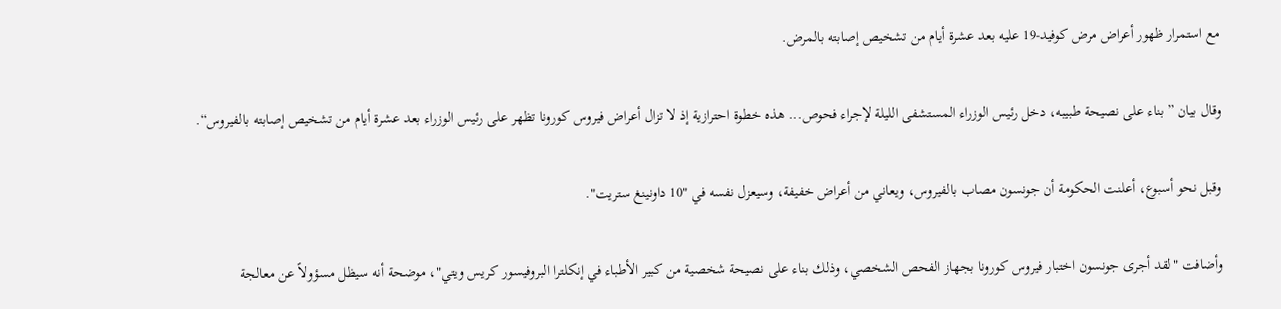مع استمرار ظهور أعراض مرض كوفيد-19 عليه بعد عشرة أيام من تشخيص إصابته بالمرض.

وقال بيان ”بناء على نصيحة طبيبه، دخل رئيس الوزراء المستشفى الليلة لإجراء فحوص... هذه خطوة احترازية إذ لا تزال أعراض فيروس كورونا تظهر على رئيس الوزراء بعد عشرة أيام من تشخيص إصابته بالفيروس“.

وقبل نحو أسبوع، أعلنت الحكومة أن جونسون مصاب بالفيروس، ويعاني من أعراض خفيفة، وسيعزل نفسه في "10 داونينغ ستريت".

وأضافت "لقد أجرى جونسون اختبار فيروس كورونا بجهاز الفحص الشخصي، وذلك بناء على نصيحة شخصية من كبير الأطباء في إنكلترا البروفيسور كريس ويتي"، موضحة أنه سيظل مسؤولاً عن معالجة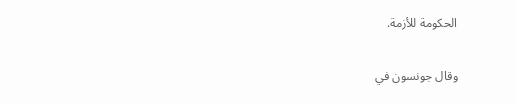الحكومة للأزمة.

وقال جونسون في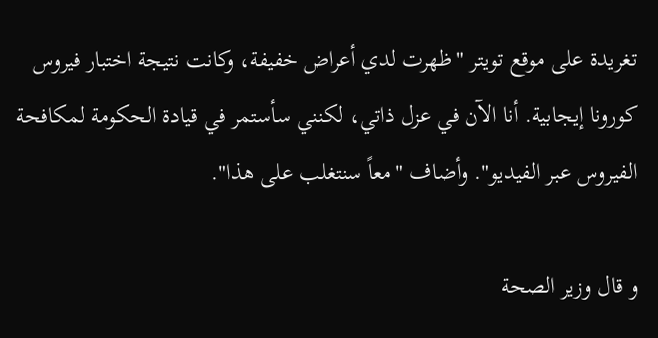تغريدة على موقع تويتر "ظهرت لدي أعراض خفيفة، وكانت نتيجة اختبار فيروس كورونا إيجابية. أنا الآن في عزل ذاتي، لكنني سأستمر في قيادة الحكومة لمكافحة الفيروس عبر الفيديو". وأضاف "معاً سنتغلب على هذا".

و قال وزير الصحة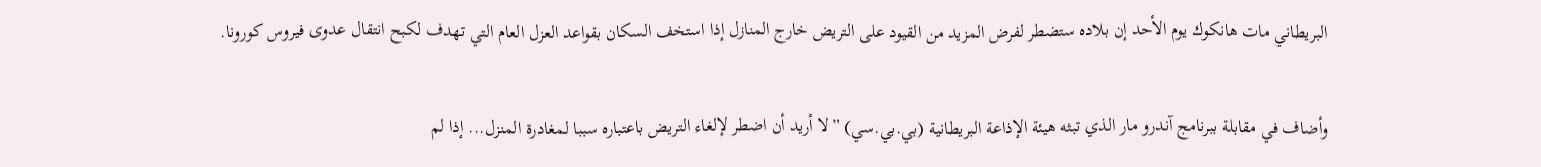البريطاني مات هانكوك يوم الأحد إن بلاده ستضطر لفرض المزيد من القيود على التريض خارج المنازل إذا استخف السكان بقواعد العزل العام التي تهدف لكبح انتقال عدوى فيروس كورونا.

وأضاف في مقابلة ببرنامج آندرو مار الذي تبثه هيئة الإذاعة البريطانية (بي.بي.سي) ”لا أريد أن اضطر لإلغاء التريض باعتباره سببا لمغادرة المنزل... إذا لم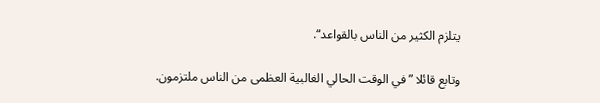يتلزم الكثير من الناس بالقواعد“.

وتابع قائلا ”في الوقت الحالي الغالبية العظمى من الناس ملتزمون.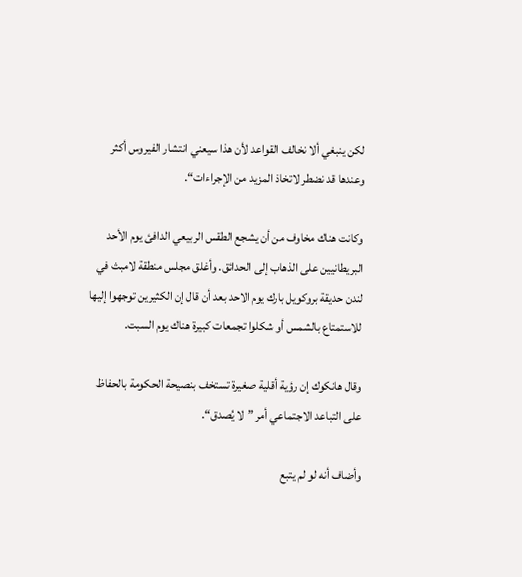لكن ينبغي ألا نخالف القواعد لأن هذا سيعني انتشار الفيروس أكثر وعندها قد نضطر لاتخاذ المزيد من الإجراءات“.

وكانت هناك مخاوف من أن يشجع الطقس الربيعي الدافئ يوم الأحد البريطانيين على الذهاب إلى الحدائق. وأغلق مجلس منطقة لامبث في لندن حديقة بروكويل بارك يوم الاحد بعد أن قال إن الكثيرين توجهوا إليها للاستمتاع بالشمس أو شكلوا تجمعات كبيرة هناك يوم السبت.

وقال هانكوك إن رؤية أقلية صغيرة تستخف بنصيحة الحكومة بالحفاظ على التباعد الاجتماعي أمر ”لا يُصدق“.

وأضاف أنه لو لم يتبع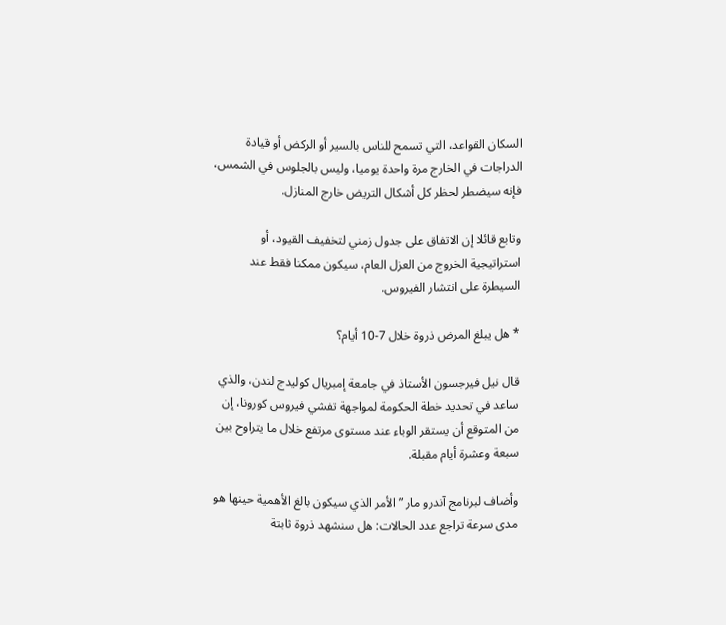السكان القواعد، التي تسمح للناس بالسير أو الركض أو قيادة الدراجات في الخارج مرة واحدة يوميا، وليس بالجلوس في الشمس، فإنه سيضطر لحظر كل أشكال التريض خارج المنازل.

وتابع قائلا إن الاتفاق على جدول زمني لتخفيف القيود، أو استراتيجية الخروج من العزل العام، سيكون ممكنا فقط عند السيطرة على انتشار الفيروس.

* هل يبلغ المرض ذروة خلال 7-10 أيام؟

قال نيل فيرجسون الأستاذ في جامعة إمبريال كوليدج لندن، والذي ساعد في تحديد خطة الحكومة لمواجهة تفشي فيروس كورونا، إن من المتوقع أن يستقر الوباء عند مستوى مرتفع خلال ما يتراوح بين سبعة وعشرة أيام مقبلة.

وأضاف لبرنامج آندرو مار ”الأمر الذي سيكون بالغ الأهمية حينها هو مدى سرعة تراجع عدد الحالات: هل سنشهد ذروة ثابتة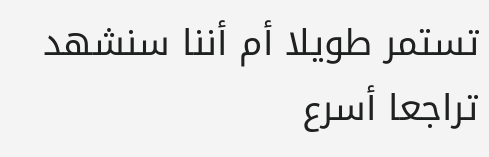تستمر طويلا أم أننا سنشهد تراجعا أسرع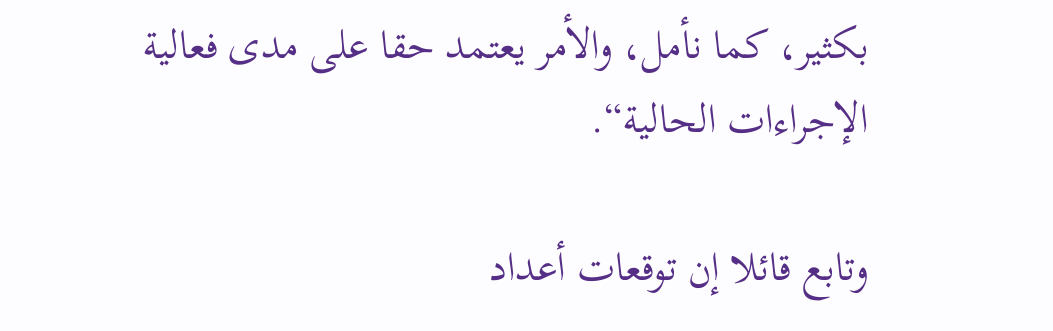بكثير، كما نأمل، والأمر يعتمد حقا على مدى فعالية الإجراءات الحالية“.

وتابع قائلا إن توقعات أعداد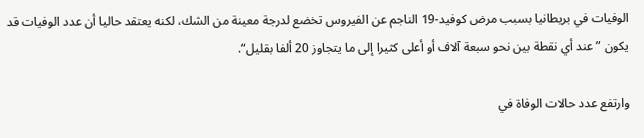الوفيات في بريطانيا بسبب مرض كوفيد-19 الناجم عن الفيروس تخضع لدرجة معينة من الشك، لكنه يعتقد حاليا أن عدد الوفيات قد يكون ”عند أي نقطة بين نحو سبعة آلاف أو أعلى كثيرا إلى ما يتجاوز 20 ألفا بقليل“.

وارتفع عدد حالات الوفاة في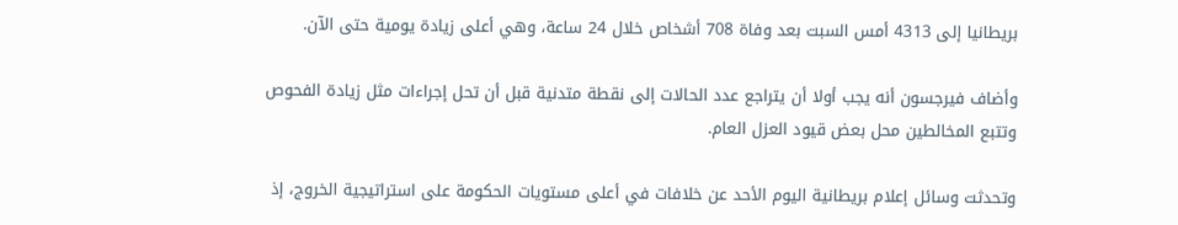بريطانيا إلى 4313 أمس السبت بعد وفاة 708 أشخاص خلال 24 ساعة، وهي أعلى زيادة يومية حتى الآن.

وأضاف فيرجسون أنه يجب أولا أن يتراجع عدد الحالات إلى نقطة متدنية قبل أن تحل إجراءات مثل زيادة الفحوص وتتبع المخالطين محل بعض قيود العزل العام.

وتحدثت وسائل إعلام بريطانية اليوم الأحد عن خلافات في أعلى مستويات الحكومة على استراتيجية الخروج، إذ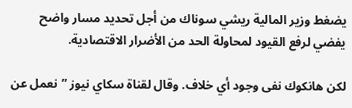يضغط وزير المالية ريشي سوناك من أجل تحديد مسار واضح يفضي لرفع القيود لمحاولة الحد من الأضرار الاقتصادية.

لكن هانكوك نفى وجود أي خلاف. وقال لقناة سكاي نيوز ”نعمل عن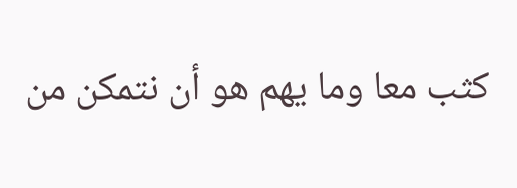كثب معا وما يهم هو أن نتمكن من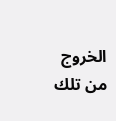الخروج من تلك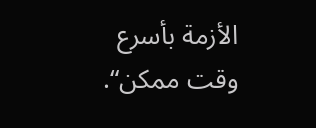الأزمة بأسرع وقت ممكن“.